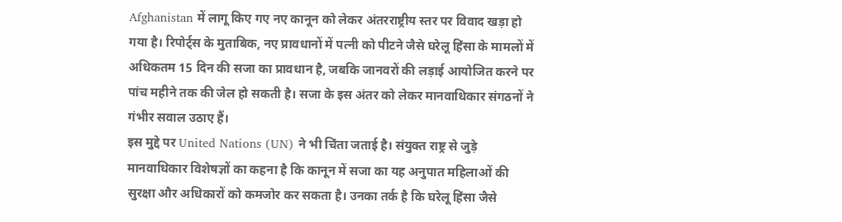Afghanistan में लागू किए गए नए कानून को लेकर अंतरराष्ट्रीय स्तर पर विवाद खड़ा हो गया है। रिपोर्ट्स के मुताबिक, नए प्रावधानों में पत्नी को पीटने जैसे घरेलू हिंसा के मामलों में अधिकतम 15 दिन की सजा का प्रावधान है, जबकि जानवरों की लड़ाई आयोजित करने पर पांच महीने तक की जेल हो सकती है। सजा के इस अंतर को लेकर मानवाधिकार संगठनों ने गंभीर सवाल उठाए हैं।
इस मुद्दे पर United Nations (UN) ने भी चिंता जताई है। संयुक्त राष्ट्र से जुड़े मानवाधिकार विशेषज्ञों का कहना है कि कानून में सजा का यह अनुपात महिलाओं की सुरक्षा और अधिकारों को कमजोर कर सकता है। उनका तर्क है कि घरेलू हिंसा जैसे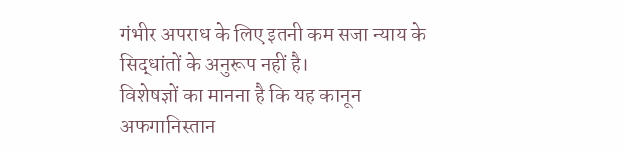गंभीर अपराध के लिए इतनी कम सजा न्याय के सिद्धांतों के अनुरूप नहीं है।
विशेषज्ञों का मानना है कि यह कानून अफगानिस्तान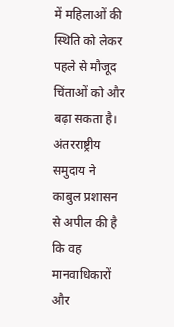में महिलाओं की स्थिति को लेकर पहले से मौजूद चिंताओं को और बढ़ा सकता है। अंतरराष्ट्रीय समुदाय ने काबुल प्रशासन से अपील की है कि वह मानवाधिकारों और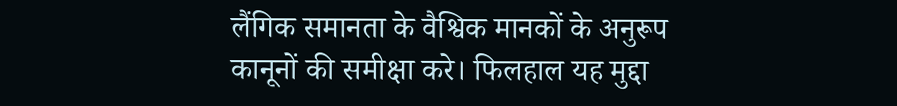लैंगिक समानता के वैश्विक मानकों के अनुरूप कानूनों की समीक्षा करे। फिलहाल यह मुद्दा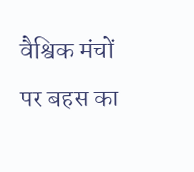वैश्विक मंचों पर बहस का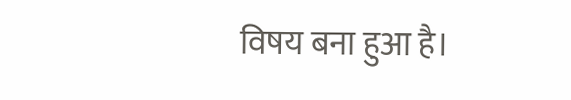विषय बना हुआ है।